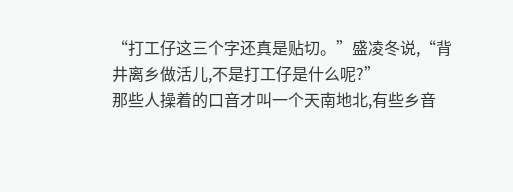“打工仔这三个字还真是贴切。”盛凌冬说,“背井离乡做活儿,不是打工仔是什么呢?”
那些人操着的口音才叫一个天南地北,有些乡音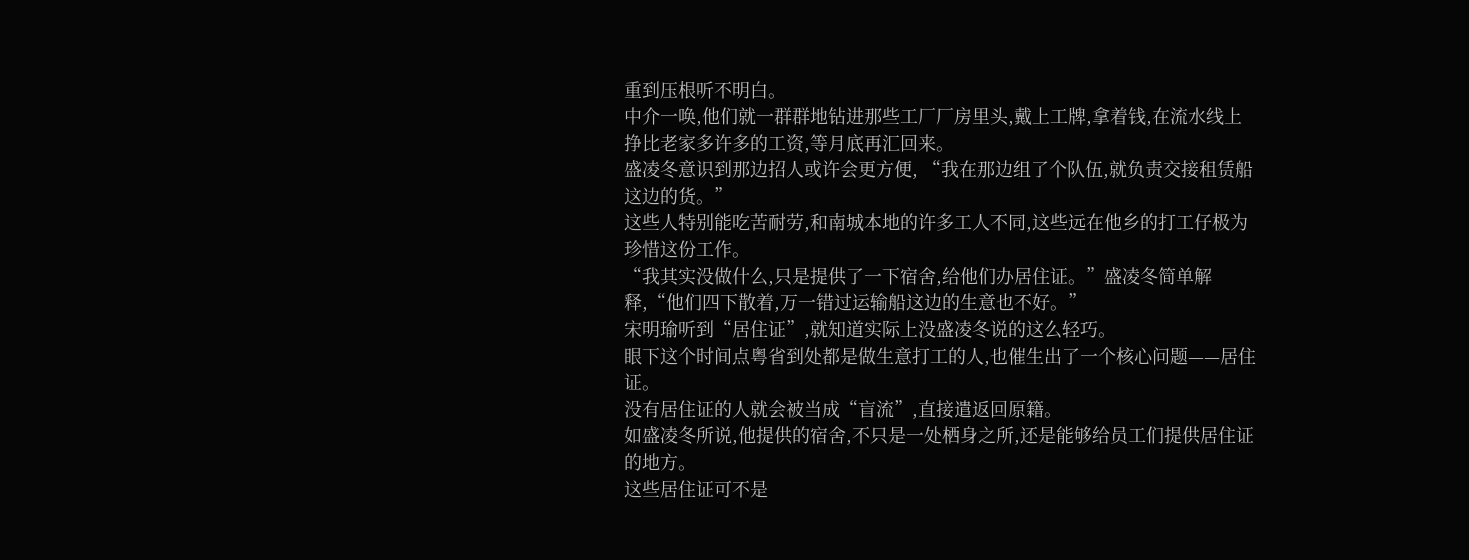重到压根听不明白。
中介一唤,他们就一群群地钻进那些工厂厂房里头,戴上工牌,拿着钱,在流水线上挣比老家多许多的工资,等月底再汇回来。
盛凌冬意识到那边招人或许会更方便, “我在那边组了个队伍,就负责交接租赁船这边的货。”
这些人特别能吃苦耐劳,和南城本地的许多工人不同,这些远在他乡的打工仔极为珍惜这份工作。
“我其实没做什么,只是提供了一下宿舍,给他们办居住证。”盛凌冬简单解释,“他们四下散着,万一错过运输船这边的生意也不好。”
宋明瑜听到“居住证”,就知道实际上没盛凌冬说的这么轻巧。
眼下这个时间点粤省到处都是做生意打工的人,也催生出了一个核心问题——居住证。
没有居住证的人就会被当成“盲流”,直接遣返回原籍。
如盛凌冬所说,他提供的宿舍,不只是一处栖身之所,还是能够给员工们提供居住证的地方。
这些居住证可不是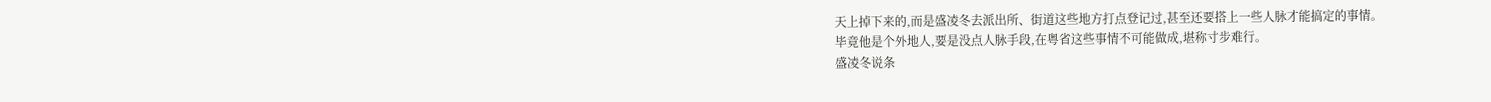天上掉下来的,而是盛凌冬去派出所、街道这些地方打点登记过,甚至还要搭上一些人脉才能搞定的事情。
毕竟他是个外地人,要是没点人脉手段,在粤省这些事情不可能做成,堪称寸步难行。
盛凌冬说条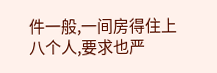件一般,一间房得住上八个人,要求也严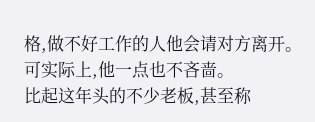格,做不好工作的人他会请对方离开。
可实际上,他一点也不吝啬。
比起这年头的不少老板,甚至称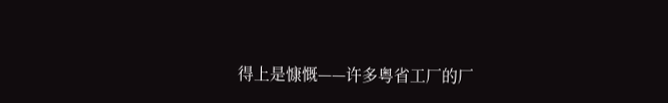得上是慷慨——许多粤省工厂的厂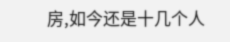房,如今还是十几个人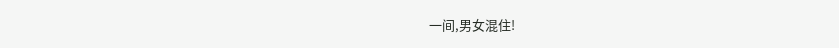一间,男女混住!